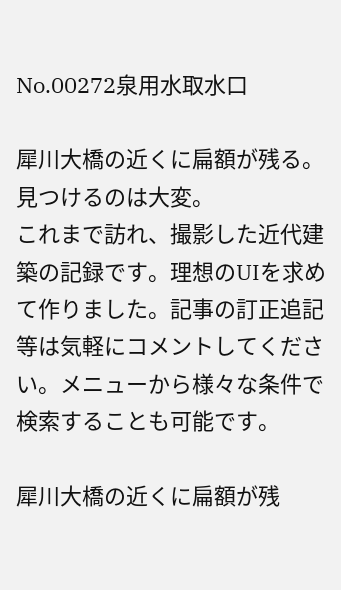No.00272泉用水取水口

犀川大橋の近くに扁額が残る。見つけるのは大変。
これまで訪れ、撮影した近代建築の記録です。理想のUIを求めて作りました。記事の訂正追記等は気軽にコメントしてください。メニューから様々な条件で検索することも可能です。

犀川大橋の近くに扁額が残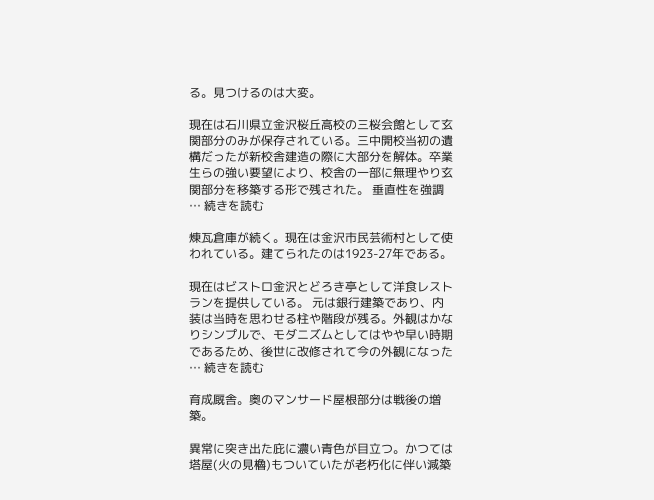る。見つけるのは大変。

現在は石川県立金沢桜丘高校の三桜会館として玄関部分のみが保存されている。三中開校当初の遺構だったが新校舎建造の際に大部分を解体。卒業生らの強い要望により、校舎の一部に無理やり玄関部分を移築する形で残された。 垂直性を強調 … 続きを読む

煉瓦倉庫が続く。現在は金沢市民芸術村として使われている。建てられたのは1923-27年である。

現在はビストロ金沢とどろき亭として洋食レストランを提供している。 元は銀行建築であり、内装は当時を思わせる柱や階段が残る。外観はかなりシンプルで、モダニズムとしてはやや早い時期であるため、後世に改修されて今の外観になった … 続きを読む

育成厩舎。奥のマンサード屋根部分は戦後の増築。

異常に突き出た庇に濃い青色が目立つ。かつては塔屋(火の見櫓)もついていたが老朽化に伴い減築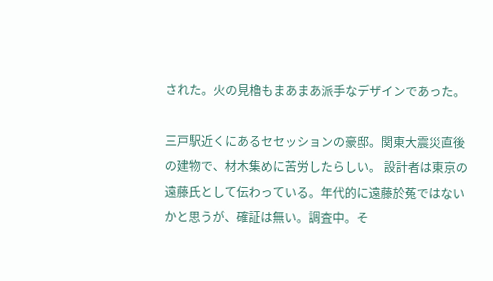された。火の見櫓もまあまあ派手なデザインであった。

三戸駅近くにあるセセッションの豪邸。関東大震災直後の建物で、材木集めに苦労したらしい。 設計者は東京の遠藤氏として伝わっている。年代的に遠藤於菟ではないかと思うが、確証は無い。調査中。そ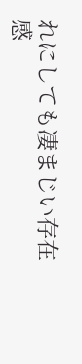れにしても凄まじい存在感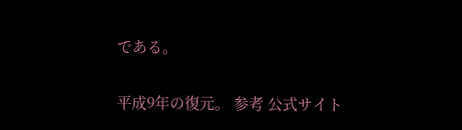である。

平成9年の復元。 参考 公式サイト